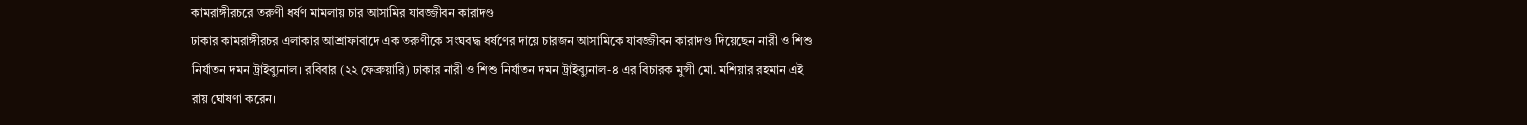কামরাঙ্গীরচরে তরুণী ধর্ষণ মামলায় চার আসামির যাবজ্জীবন কারাদণ্ড
ঢাকার কামরাঙ্গীরচর এলাকার আশ্রাফাবাদে এক তরুণীকে সংঘবদ্ধ ধর্ষণের দায়ে চারজন আসামিকে যাবজ্জীবন কারাদণ্ড দিয়েছেন নারী ও শিশু নির্যাতন দমন ট্রাইব্যুনাল। রবিবার (২২ ফেব্রুয়ারি) ঢাকার নারী ও শিশু নির্যাতন দমন ট্রাইব্যুনাল-৪ এর বিচারক মুন্সী মো. মশিয়ার রহমান এই রায় ঘোষণা করেন।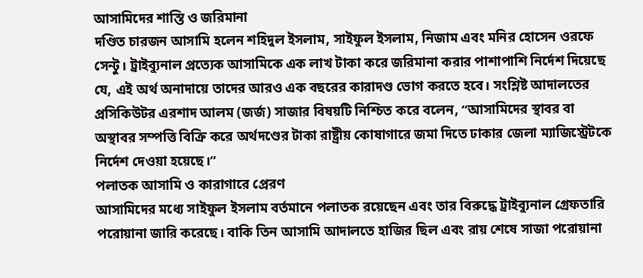আসামিদের শাস্তি ও জরিমানা
দণ্ডিত চারজন আসামি হলেন শহিদুল ইসলাম, সাইফুল ইসলাম, নিজাম এবং মনির হোসেন ওরফে সেন্টু। ট্রাইব্যুনাল প্রত্যেক আসামিকে এক লাখ টাকা করে জরিমানা করার পাশাপাশি নির্দেশ দিয়েছে যে, এই অর্থ অনাদায়ে তাদের আরও এক বছরের কারাদণ্ড ভোগ করতে হবে। সংশ্লিষ্ট আদালতের প্রসিকিউটর এরশাদ আলম (জর্জ) সাজার বিষয়টি নিশ্চিত করে বলেন, “আসামিদের স্থাবর বা অস্থাবর সম্পত্তি বিক্রি করে অর্থদণ্ডের টাকা রাষ্ট্রীয় কোষাগারে জমা দিতে ঢাকার জেলা ম্যাজিস্ট্রেটকে নির্দেশ দেওয়া হয়েছে।”
পলাতক আসামি ও কারাগারে প্রেরণ
আসামিদের মধ্যে সাইফুল ইসলাম বর্তমানে পলাতক রয়েছেন এবং তার বিরুদ্ধে ট্রাইব্যুনাল গ্রেফতারি পরোয়ানা জারি করেছে। বাকি তিন আসামি আদালতে হাজির ছিল এবং রায় শেষে সাজা পরোয়ানা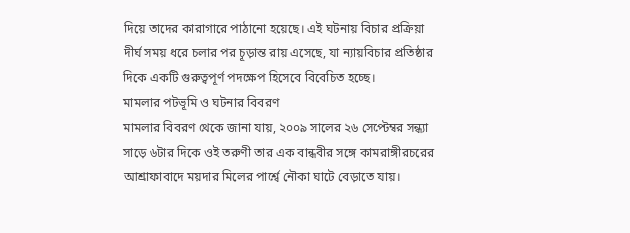দিয়ে তাদের কারাগারে পাঠানো হয়েছে। এই ঘটনায় বিচার প্রক্রিয়া দীর্ঘ সময় ধরে চলার পর চূড়ান্ত রায় এসেছে, যা ন্যায়বিচার প্রতিষ্ঠার দিকে একটি গুরুত্বপূর্ণ পদক্ষেপ হিসেবে বিবেচিত হচ্ছে।
মামলার পটভূমি ও ঘটনার বিবরণ
মামলার বিবরণ থেকে জানা যায়, ২০০৯ সালের ২৬ সেপ্টেম্বর সন্ধ্যা সাড়ে ৬টার দিকে ওই তরুণী তার এক বান্ধবীর সঙ্গে কামরাঙ্গীরচরের আশ্রাফাবাদে ময়দার মিলের পার্শ্বে নৌকা ঘাটে বেড়াতে যায়।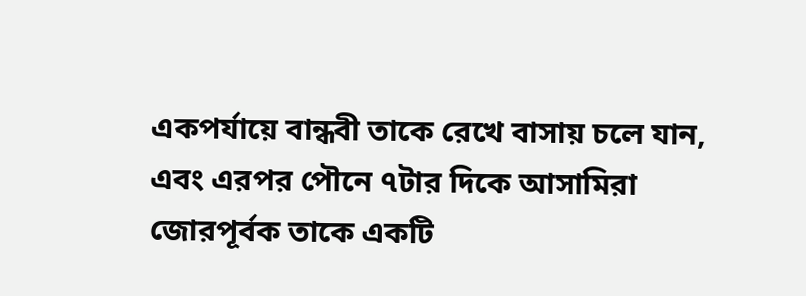একপর্যায়ে বান্ধবী তাকে রেখে বাসায় চলে যান, এবং এরপর পৌনে ৭টার দিকে আসামিরা জোরপূর্বক তাকে একটি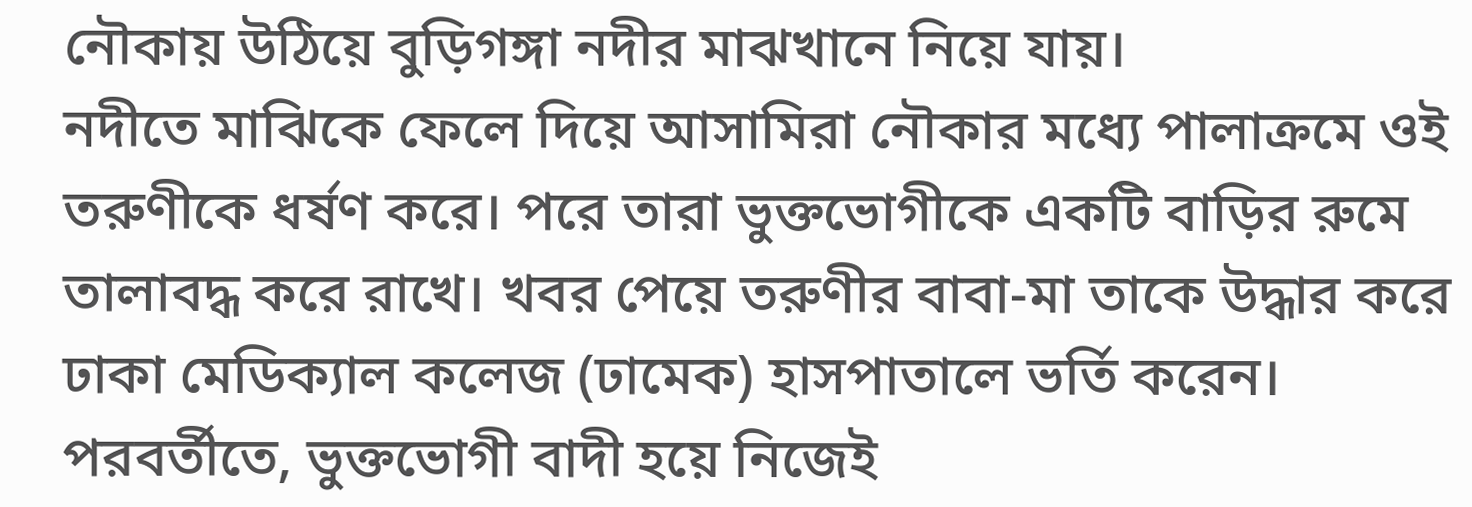নৌকায় উঠিয়ে বুড়িগঙ্গা নদীর মাঝখানে নিয়ে যায়।
নদীতে মাঝিকে ফেলে দিয়ে আসামিরা নৌকার মধ্যে পালাক্রমে ওই তরুণীকে ধর্ষণ করে। পরে তারা ভুক্তভোগীকে একটি বাড়ির রুমে তালাবদ্ধ করে রাখে। খবর পেয়ে তরুণীর বাবা-মা তাকে উদ্ধার করে ঢাকা মেডিক্যাল কলেজ (ঢামেক) হাসপাতালে ভর্তি করেন। পরবর্তীতে, ভুক্তভোগী বাদী হয়ে নিজেই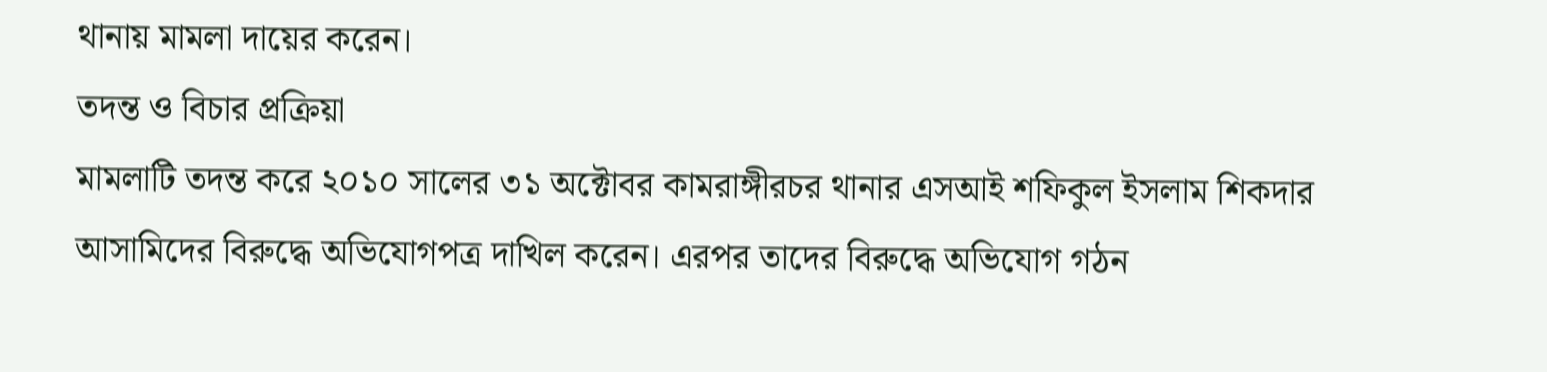থানায় মামলা দায়ের করেন।
তদন্ত ও বিচার প্রক্রিয়া
মামলাটি তদন্ত করে ২০১০ সালের ৩১ অক্টোবর কামরাঙ্গীরচর থানার এসআই শফিকুল ইসলাম শিকদার আসামিদের বিরুদ্ধে অভিযোগপত্র দাখিল করেন। এরপর তাদের বিরুদ্ধে অভিযোগ গঠন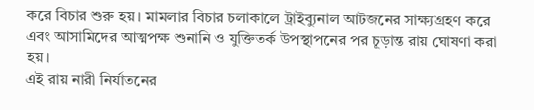করে বিচার শুরু হয়। মামলার বিচার চলাকালে ট্রাইব্যুনাল আটজনের সাক্ষ্যগ্রহণ করে এবং আসামিদের আত্মপক্ষ শুনানি ও যুক্তিতর্ক উপস্থাপনের পর চূড়ান্ত রায় ঘোষণা করা হয়।
এই রায় নারী নির্যাতনের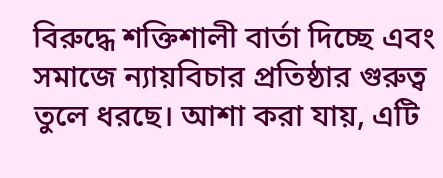বিরুদ্ধে শক্তিশালী বার্তা দিচ্ছে এবং সমাজে ন্যায়বিচার প্রতিষ্ঠার গুরুত্ব তুলে ধরছে। আশা করা যায়, এটি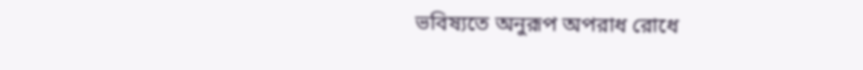ভবিষ্যতে অনুরূপ অপরাধ রোধে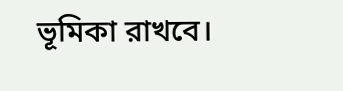ভূমিকা রাখবে।